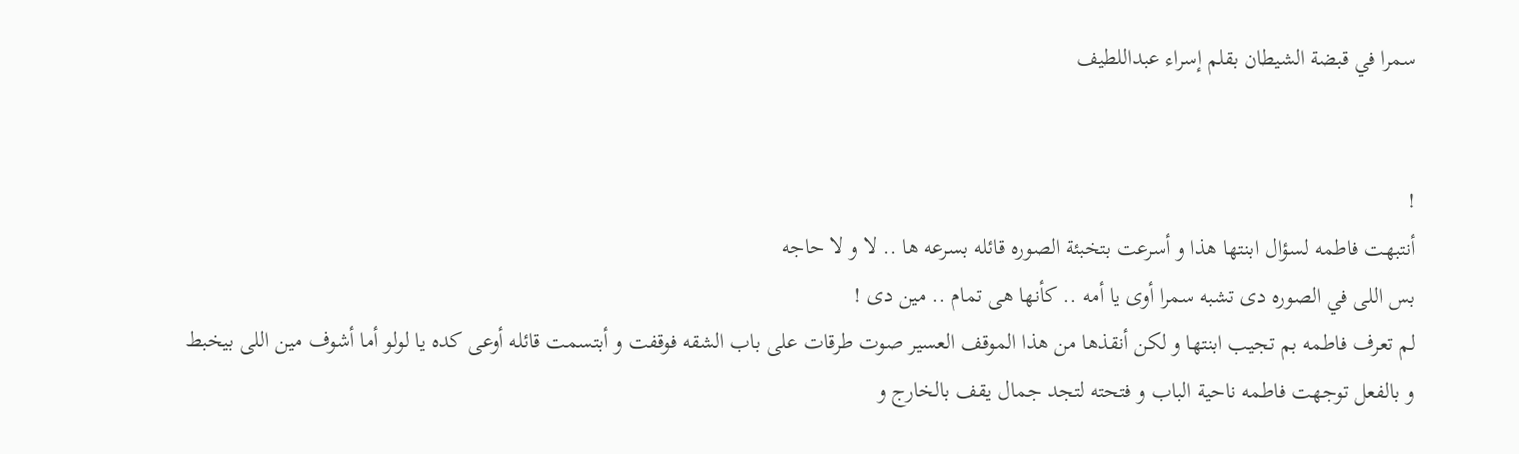سمرا في قبضة الشيطان بقلم إسراء عبداللطيف


!
أنتبهت فاطمه لسؤال ابنتها هذا و أسرعت بتخبئة الصوره قائله بسرعه ها .. لا و لا حاجه
بس اللى في الصوره دى تشبه سمرا أوى يا أمه .. كأنها هى تمام .. مين دى !
لم تعرف فاطمه بم تجيب ابنتها و لكن أنقذها من هذا الموقف العسير صوت طرقات على باب الشقه فوقفت و أبتسمت قائله أوعى كده يا لولو أما أشوف مين اللى بيخبط
و بالفعل توجهت فاطمه ناحية الباب و فتحته لتجد جمال يقف بالخارج و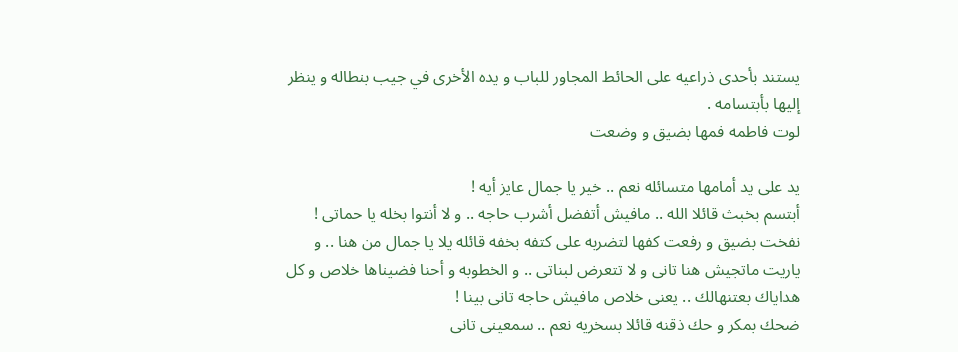يستند بأحدى ذراعيه على الحائط المجاور للباب و يده الأخرى في جيب بنطاله و ينظر إليها بأبتسامه .
لوت فاطمه فمها بضيق و وضعت

يد على يد أمامها متسائله نعم .. خير يا جمال عايز أيه !
أبتسم بخبث قائلا الله .. مافيش أتفضل أشرب حاجه .. و لا أنتوا بخله يا حماتى !
نفخت بضيق و رفعت كفها لتضربه على كتفه بخفه قائله يلا يا جمال من هنا .. و ياريت ماتجيش هنا تانى و لا تتعرض لبناتى .. و الخطوبه و أحنا فضيناها خلاص و كل هداياك بعتنهالك .. يعنى خلاص مافيش حاجه تانى بينا !
ضحك بمكر و حك ذقنه قائلا بسخريه نعم .. سمعينى تانى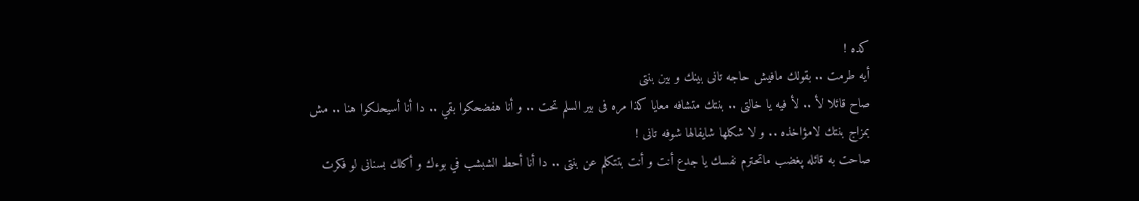كده !
أيه طرمت .. بقولك مافيش حاجه تانى بينك و بين بنتى
صاح قائلا لأ .. لأ فيه يا خالتى .. بنتك متشافه معايا كذا مره فى بير السلم تحت .. و أنا هفضحكوا بقي .. دا أنا أسيحلكوا هنا .. مش بمزاج بنتك لامؤاخذه .. و لا شكلها شايفالها شوفه تانى !
صاحت به قائله پغضب ماتحترم نفسك يا جدع أنت و أنت بتتكلم عن بنتى .. دا أنا أحط الشبشب في بوءك و أكلك بسنانى لو فكرت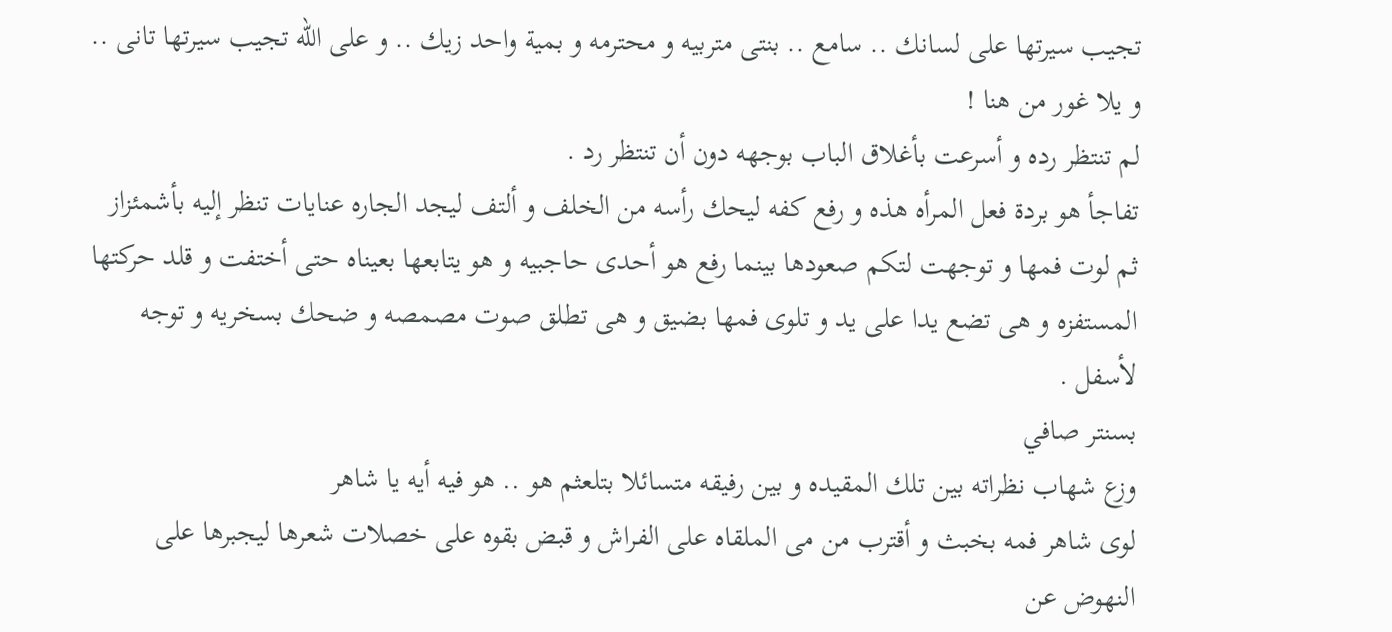تجيب سيرتها على لسانك .. سامع .. بنتى متربيه و محترمه و بمية واحد زيك .. و على الله تجيب سيرتها تانى .. و يلا غور من هنا !
لم تنتظر رده و أسرعت بأغلاق الباب بوجهه دون أن تنتظر رد .
تفاجأ هو بردة فعل المرأه هذه و رفع كفه ليحك رأسه من الخلف و ألتف ليجد الجاره عنايات تنظر إليه بأشمئزاز ثم لوت فمها و توجهت لتكم صعودها بينما رفع هو أحدى حاجبيه و هو يتابعها بعيناه حتى أختفت و قلد حركتها المستفزه و هى تضع يدا على يد و تلوى فمها بضيق و هى تطلق صوت مصمصه و ضحك بسخريه و توجه لأسفل .
بسنتر صافي
وزع شهاب نظراته بين تلك المقيده و بين رفيقه متسائلا بتلعثم هو .. هو فيه أيه يا شاهر
لوى شاهر فمه بخبث و أقترب من مى الملقاه على الفراش و قبض بقوه على خصلات شعرها ليجبرها على النهوض عن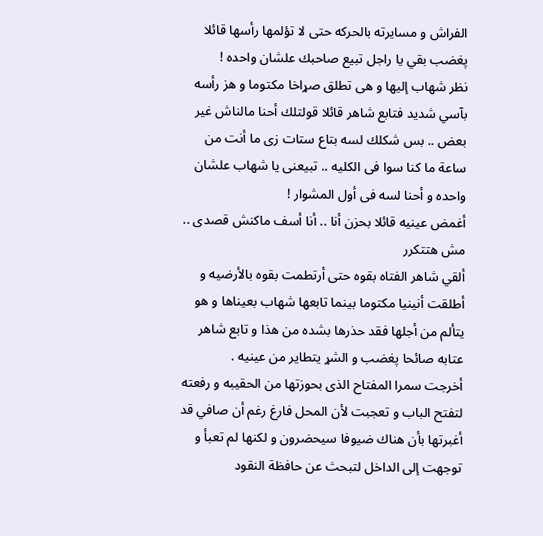الفراش و مسايرته بالحركه حتى لا تؤلمها رأسها قائلا پغضب بقي يا راجل تبيع صاحبك علشان واحده !
نظر شهاب إليها و هى تطلق صړاخا مكتوما و هز رأسه بآسي شديد فتابع شاهر قائلا قولتلك أحنا مالناش غير بعض .. بس شكلك لسه بتاع ستات زى ما أنت من ساعة ما كنا سوا فى الكليه .. تبيعنى يا شهاب علشان واحده و أحنا لسه فى أول المشوار !
أغمض عينيه قائلا بحزن أنا .. أنا أسف ماكنش قصدى .. مش هتتكرر
ألقي شاهر الفتاه بقوه حتى أرتطمت بقوه بالأرضيه و أطلقت أنينيا مكتوما بينما تابعها شهاب بعيناها و هو يتألم من أجلها فقد حذرها بشده من هذا و تابع شاهر عتابه صائحا پغضب و الشړ يتطاير من عينيه .
أخرجت سمرا المفتاح الذى بحوزتها من الحقيبه و رفعته لتفتح الباب و تعجبت لأن المحل فارغ رغم أن صافي قد أغبرتها بأن هناك ضيوفا سيحضرون و لكنها لم تعبأ و توجهت إلى الداخل لتبحث عن حافظة النقود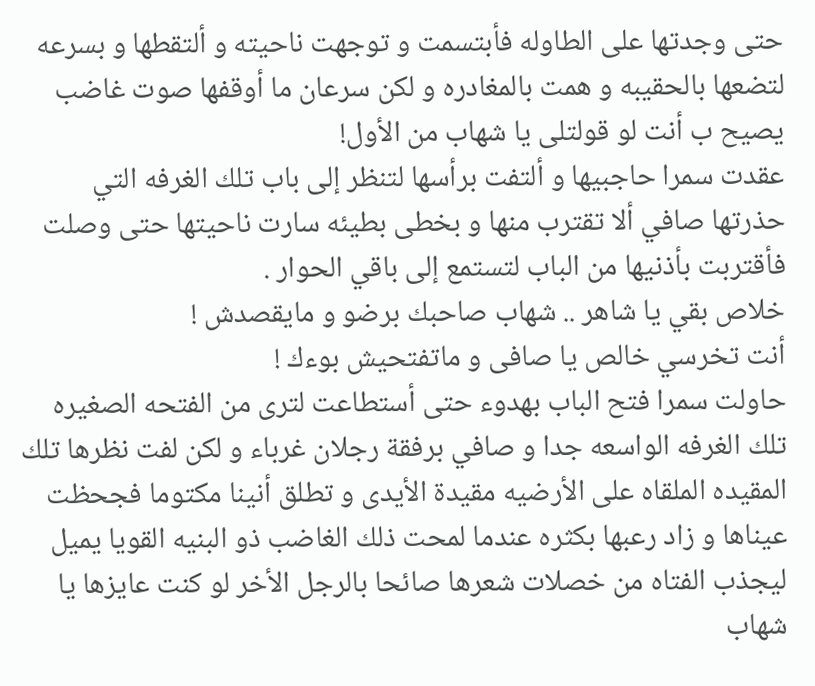حتى وجدتها على الطاوله فأبتسمت و توجهت ناحيته و ألتقطها و بسرعه لتضعها بالحقيبه و همت بالمغادره و لكن سرعان ما أوقفها صوت غاضب يصيح ب أنت لو قولتلى يا شهاب من الأول!
عقدت سمرا حاجبيها و ألتفت برأسها لتنظر إلى باب تلك الغرفه التي حذرتها صافي ألا تقترب منها و بخطى بطيئه سارت ناحيتها حتى وصلت فأقتربت بأذنيها من الباب لتستمع إلى باقي الحوار .
خلاص بقي يا شاهر .. شهاب صاحبك برضو و مايقصدش !
أنت تخرسي خالص يا صافى و ماتفتحيش بوءك !
حاولت سمرا فتح الباب بهدوء حتى أستطاعت لترى من الفتحه الصغيره تلك الغرفه الواسعه جدا و صافي برفقة رجلان غرباء و لكن لفت نظرها تلك المقيده الملقاه على الأرضيه مقيدة الأيدى و تطلق أنينا مكتوما فجحظت عيناها و زاد رعبها بكثره عندما لمحت ذلك الغاضب ذو البنيه القويا يميل ليجذب الفتاه من خصلات شعرها صائحا بالرجل الأخر لو كنت عايزها يا شهاب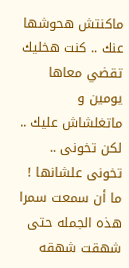ماكنتش هحوشها عنك .. كنت هخليك تقضي معاها يومين و ماتغلشاش عليك .. لكن تخونى .. تخونى علشانها !
ما أن سمعت سمرا هذه الجمله حتى شهقت شهقه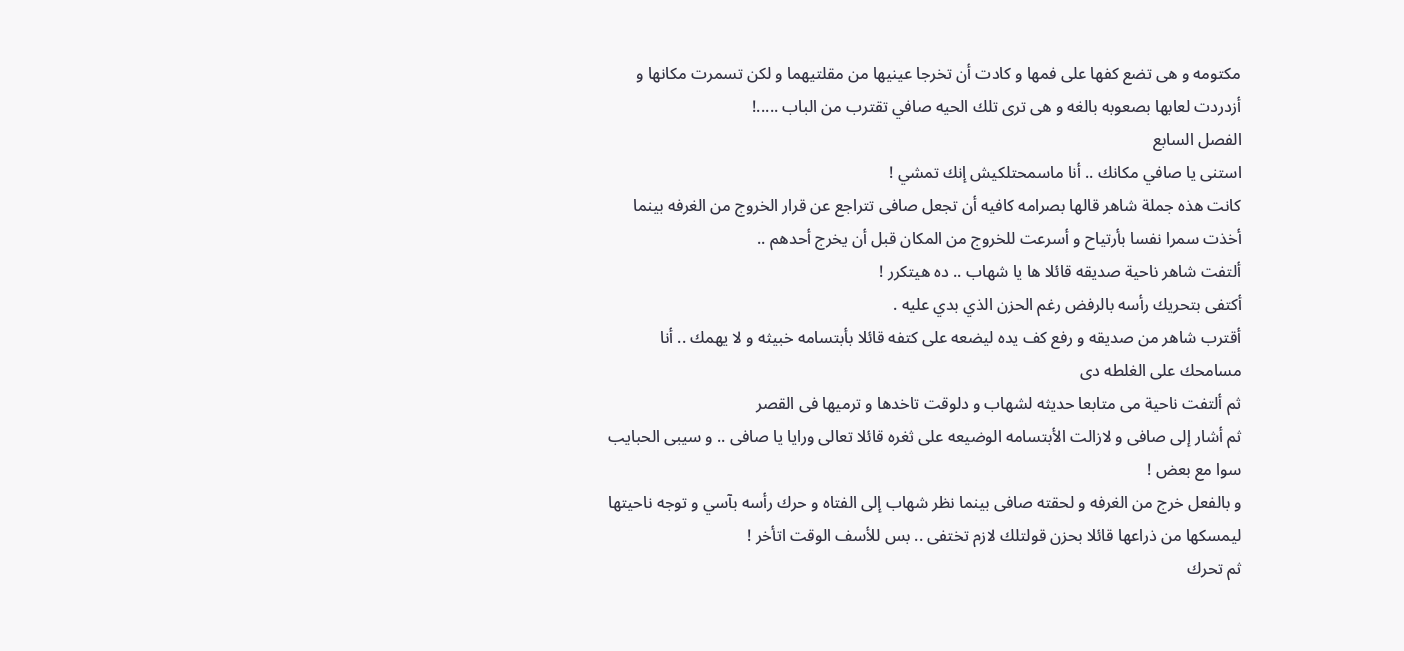مكتومه و هى تضع كفها على فمها و كادت أن تخرجا عينيها من مقلتيهما و لكن تسمرت مكانها و أزدردت لعابها بصعوبه بالغه و هى ترى تلك الحيه صافي تقترب من الباب .....!
الفصل السابع
استنى يا صافي مكانك .. أنا ماسمحتلكيش إنك تمشي !
كانت هذه جملة شاهر قالها بصرامه كافيه أن تجعل صافى تتراجع عن قرار الخروج من الغرفه بينما أخذت سمرا نفسا بأرتياح و أسرعت للخروج من المكان قبل أن يخرج أحدهم ..
ألتفت شاهر ناحية صديقه قائلا ها يا شهاب .. ده هيتكرر !
أكتفى بتحريك رأسه بالرفض رغم الحزن الذي بدي عليه .
أقترب شاهر من صديقه و رفع كف يده ليضعه على كتفه قائلا بأبتسامه خبيثه و لا يهمك .. أنا مسامحك على الغلطه دى
ثم ألتفت ناحية مى متابعا حديثه لشهاب و دلوقت تاخدها و ترميها فى القصر
ثم أشار إلى صافى و لازالت الأبتسامه الوضيعه على ثغره قائلا تعالى ورايا يا صافى .. و سيبى الحبايب سوا مع بعض !
و بالفعل خرج من الغرفه و لحقته صافى بينما نظر شهاب إلى الفتاه و حرك رأسه بآسي و توجه ناحيتها ليمسكها من ذراعها قائلا بحزن قولتلك لازم تختفى .. بس للأسف الوقت اتأخر !
ثم تحرك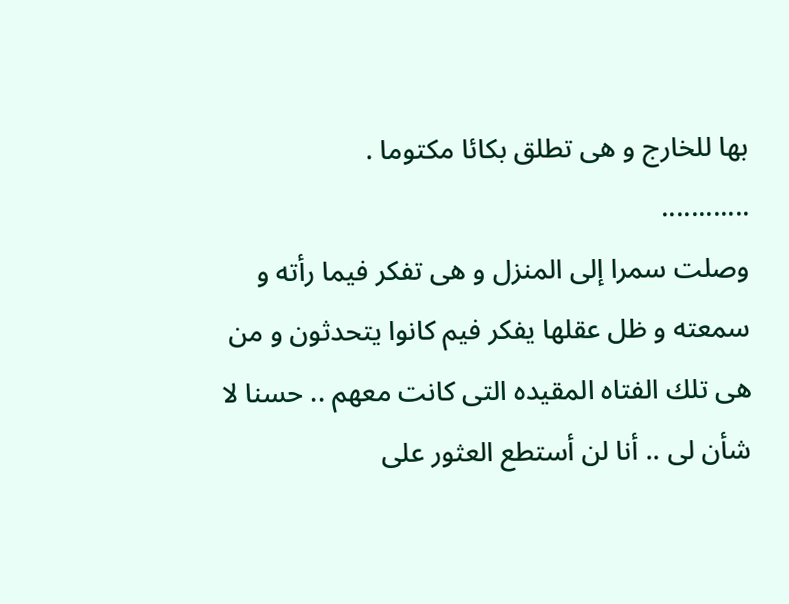بها للخارج و هى تطلق بكائا مكتوما .
............
وصلت سمرا إلى المنزل و هى تفكر فيما رأته و سمعته و ظل عقلها يفكر فيم كانوا يتحدثون و من هى تلك الفتاه المقيده التى كانت معهم .. حسنا لا شأن لى .. أنا لن أستطع العثور على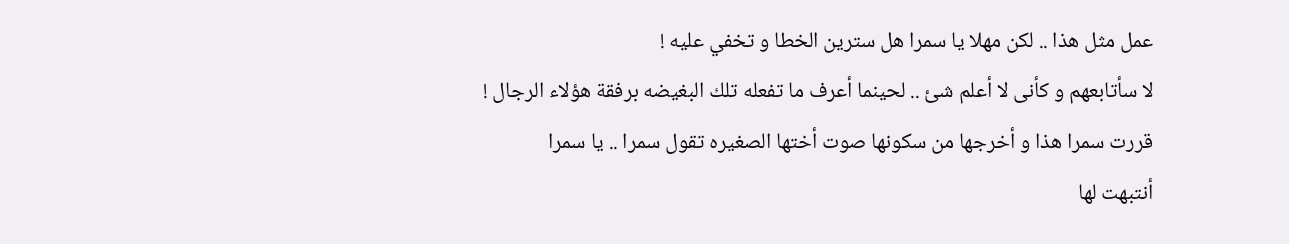عمل مثل هذا .. لكن مهلا يا سمرا هل سترين الخطا و تخفي عليه !
لا سأتابعهم و كأنى لا أعلم شئ .. لحينما أعرف ما تفعله تلك البغيضه برفقة هؤلاء الرجال !
قررت سمرا هذا و أخرجها من سكونها صوت أختها الصغيره تقول سمرا .. يا سمرا
أنتبهت لها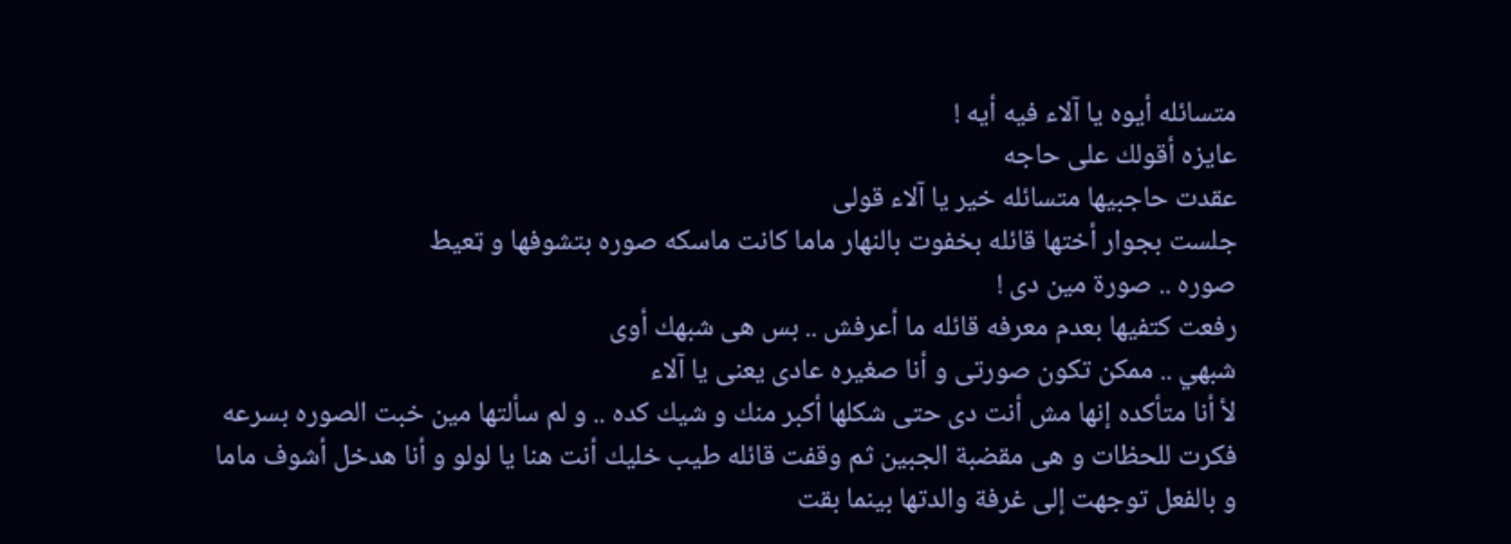متسائله أيوه يا آلاء فيه أيه !
عايزه أقولك على حاجه
عقدت حاجبيها متسائله خير يا آلاء قولى
جلست بجوار أختها قائله بخفوت بالنهار ماما كانت ماسكه صوره بتشوفها و ټعيط
صوره .. صورة مين دى !
رفعت كتفيها بعدم معرفه قائله ما أعرفش .. بس هى شبهك أوى
شبهي .. ممكن تكون صورتى و أنا صغيره عادى يعنى يا آلاء
لأ أنا متأكده إنها مش أنت دى حتى شكلها أكبر منك و شيك كده .. و لم سألتها مين خبت الصوره بسرعه
فكرت للحظات و هى مقضبة الجبين ثم وقفت قائله طيب خليك أنت هنا يا لولو و أنا هدخل أشوف ماما
و بالفعل توجهت إلى غرفة والدتها بينما بقت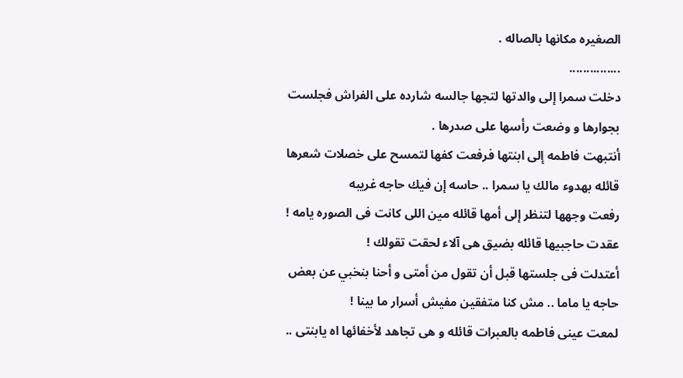الصغيره مكانها بالصاله .
...............
دخلت سمرا إلى والدتها لتجها جالسه شارده على الفراش فجلست بجوارها و وضعت رأسها على صدرها .
أنتبهت فاطمه إلى ابنتها فرفعت كفها لتمسح على خصلات شعرها قائله بهدوء مالك يا سمرا .. حاسه إن فيك حاجه غريبه
رفعت وجهها لتنظر إلى أمها قائله مين اللى كانت فى الصوره يامه !
عقدت حاجبيها قائله بضيق هى آلاء لحقت تقولك !
أعتدلت فى جلستها قبل أن تقول من أمتى و أحنا بنخبي عن بعض حاجه يا ماما .. مش كنا متفقين مفيش أسرار ما بينا !
لمعت عينى فاطمه بالعبرات قائله و هى تجاهد لأخفائها اه يابنتى ..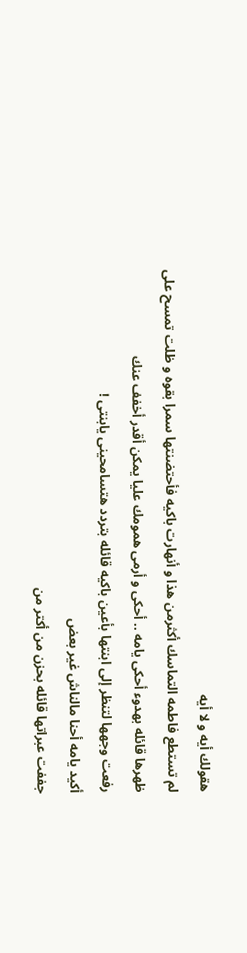هقولك أيه و لا أيه
لم تستطع فاطمه التماسك أكثرمن هذا و أنهارت باكيه فأحتضنتها سمرا بقوه و ظلت تمسح على ظهرها قائله بهدوء أحكى يامه .. أحكى و أرمى همومك عليا يمكن أقدر أخفف عنك
رفعت وجهها لتنظر إلى ابنتها بأعين باكيه قائله بتردد هتسامحينى يابنتى !
أكيد يامه أحنا مالناش غير بعض
جففت عبراتها قائله بحزن من أكتر من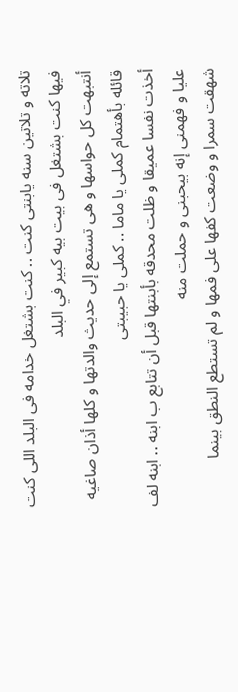تلاته و تلاتين سنه يابنتى كنت .. كنت بشتغل خدامه فى البلد اللى كنت فيها كنت بشتغل فى بيت بيه كبير في البلد
أنتبهت كل حواسها و هى تستمع إلى حديث والدتها و كلها أذان صاغيه قائله بأهتمام كملى يا ماما .. كملى يا حبيبتى
أخذت نفسا عميقا و ظلت محدقه بأبنتها قبل أن تتابع ب ابنه .. ابنه لف عليا و فهمنى إنه بيحبنى و حملت منه
شهقت سمرا و وضعت كفها على فمها و لم تستطع النطق بينما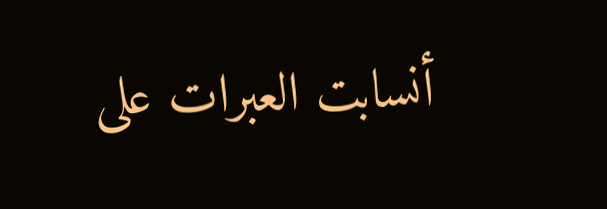أنسابت العبرات على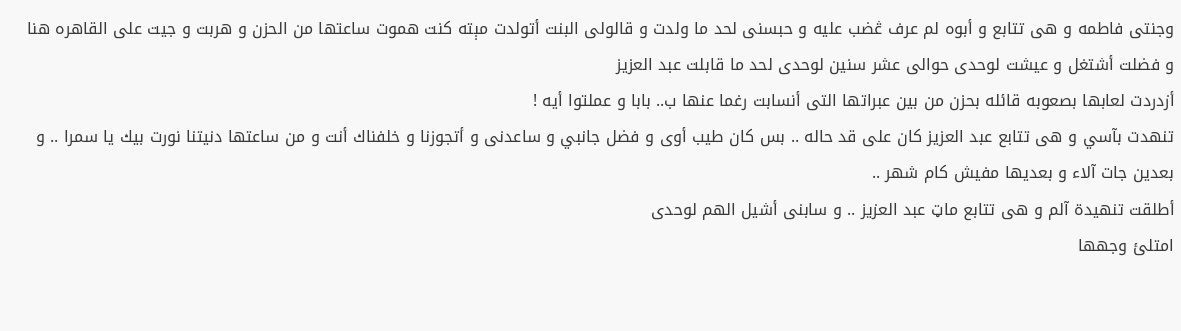وجنتى فاطمه و هى تتابع و أبوه لم عرف ڠضب عليه و حبسنى لحد ما ولدت و قالولى البنت أتولدت مېته كنت ھموت ساعتها من الحزن و هربت و جيت على القاهره هنا و فضلت أشتغل و عيشت لوحدى حوالى عشر سنين لوحدى لحد ما قابلت عبد العزيز
أزدردت لعابها بصعوبه قائله بحزن من بين عبراتها التى أنسابت رغما عنها ب.. بابا و عملتوا أيه !
تنهدت بآسي و هى تتابع عبد العزيز كان على قد حاله .. بس كان طيب أوى و فضل جانبي و ساعدنى و أتجوزنا و خلفناك أنت و من ساعتها دنيتنا نورت بيك يا سمرا .. و بعدين جات آلاء و بعديها مفيش كام شهر ..
أطلقت تنهيدة آلم و هى تتابع ماټ عبد العزيز .. و سابنى أشيل الهم لوحدى
امتلئ وجهها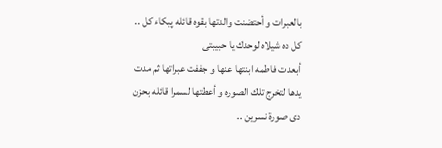بالعبرات و أحتضنت والدتها بقوه قائله پبكاء كل .. كل ده شيلاه لوحدك يا حبيبتى
أبعدت فاطمه ابنتها عنها و جففت عبراتها ثم مدت يدها لتخرج تلك الصوره و أعطتها لسمرا قائله بحزن دى صورة نسرين ..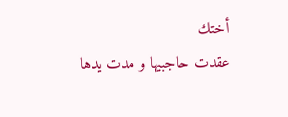أختك
عقدت حاجبيها و مدت يدها